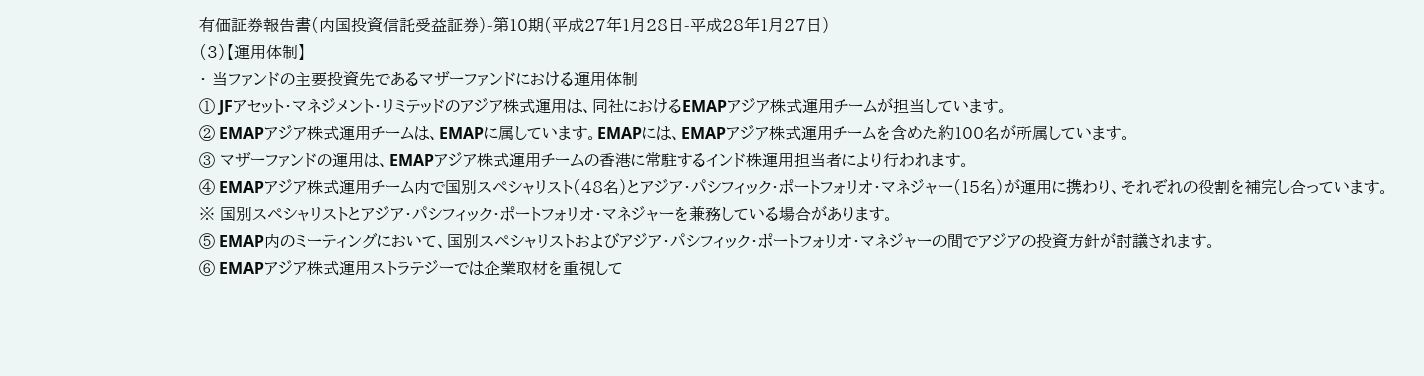有価証券報告書(内国投資信託受益証券)-第10期(平成27年1月28日-平成28年1月27日)
(3)【運用体制】
・ 当ファンドの主要投資先であるマザーファンドにおける運用体制
① JFアセット・マネジメント・リミテッドのアジア株式運用は、同社におけるEMAPアジア株式運用チームが担当しています。
② EMAPアジア株式運用チームは、EMAPに属しています。EMAPには、EMAPアジア株式運用チームを含めた約100名が所属しています。
③ マザーファンドの運用は、EMAPアジア株式運用チームの香港に常駐するインド株運用担当者により行われます。
④ EMAPアジア株式運用チーム内で国別スペシャリスト(48名)とアジア・パシフィック・ポートフォリオ・マネジャー(15名)が運用に携わり、それぞれの役割を補完し合っています。
※ 国別スペシャリストとアジア・パシフィック・ポートフォリオ・マネジャーを兼務している場合があります。
⑤ EMAP内のミーティングにおいて、国別スペシャリストおよびアジア・パシフィック・ポートフォリオ・マネジャーの間でアジアの投資方針が討議されます。
⑥ EMAPアジア株式運用ストラテジーでは企業取材を重視して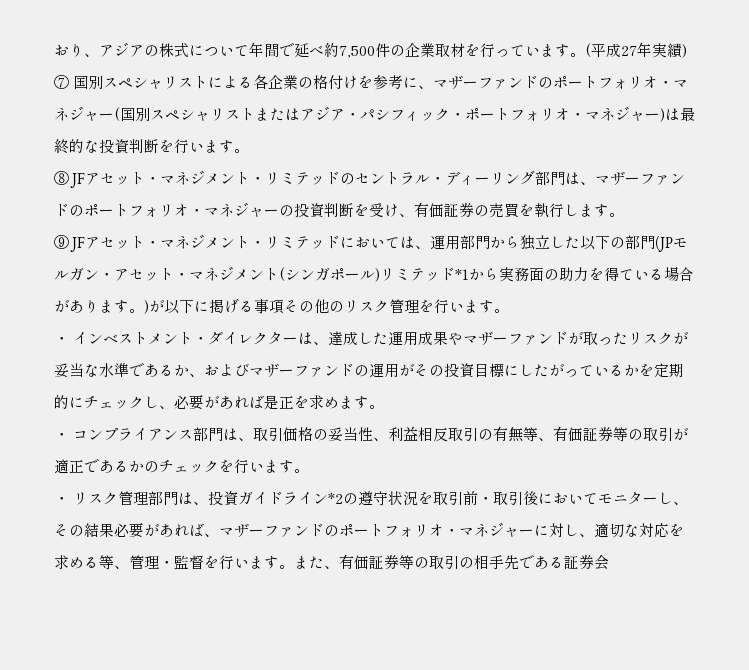おり、アジアの株式について年間で延べ約7,500件の企業取材を行っています。(平成27年実績)
⑦ 国別スペシャリストによる各企業の格付けを参考に、マザーファンドのポートフォリオ・マネジャー(国別スペシャリストまたはアジア・パシフィック・ポートフォリオ・マネジャー)は最終的な投資判断を行います。
⑧ JFアセット・マネジメント・リミテッドのセントラル・ディーリング部門は、マザーファンドのポートフォリオ・マネジャーの投資判断を受け、有価証券の売買を執行します。
⑨ JFアセット・マネジメント・リミテッドにおいては、運用部門から独立した以下の部門(JPモルガン・アセット・マネジメント(シンガポール)リミテッド*1から実務面の助力を得ている場合があります。)が以下に掲げる事項その他のリスク管理を行います。
・ インベストメント・ダイレクターは、達成した運用成果やマザーファンドが取ったリスクが妥当な水準であるか、およびマザーファンドの運用がその投資目標にしたがっているかを定期的にチェックし、必要があれば是正を求めます。
・ コンプライアンス部門は、取引価格の妥当性、利益相反取引の有無等、有価証券等の取引が適正であるかのチェックを行います。
・ リスク管理部門は、投資ガイドライン*2の遵守状況を取引前・取引後においてモニターし、その結果必要があれば、マザーファンドのポートフォリオ・マネジャーに対し、適切な対応を求める等、管理・監督を行います。また、有価証券等の取引の相手先である証券会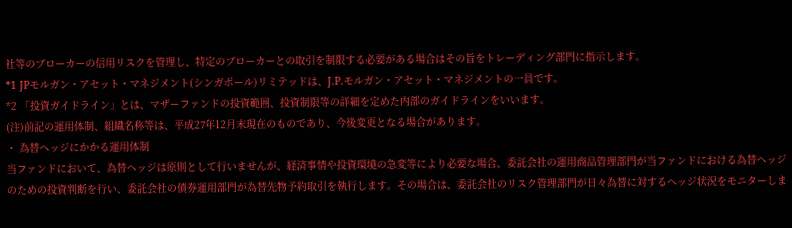社等のブローカーの信用リスクを管理し、特定のブローカーとの取引を制限する必要がある場合はその旨をトレーディング部門に指示します。
*1 JPモルガン・アセット・マネジメント(シンガポール)リミテッドは、J.P.モルガン・アセット・マネジメントの一員です。
*2 「投資ガイドライン」とは、マザーファンドの投資範囲、投資制限等の詳細を定めた内部のガイドラインをいいます。
(注)前記の運用体制、組織名称等は、平成27年12月末現在のものであり、今後変更となる場合があります。
・ 為替ヘッジにかかる運用体制
当ファンドにおいて、為替ヘッジは原則として行いませんが、経済事情や投資環境の急変等により必要な場合、委託会社の運用商品管理部門が当ファンドにおける為替ヘッジのための投資判断を行い、委託会社の債券運用部門が為替先物予約取引を執行します。その場合は、委託会社のリスク管理部門が日々為替に対するヘッジ状況をモニターしま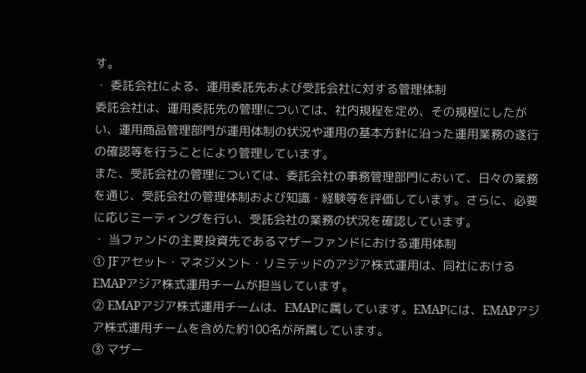す。
・ 委託会社による、運用委託先および受託会社に対する管理体制
委託会社は、運用委託先の管理については、社内規程を定め、その規程にしたがい、運用商品管理部門が運用体制の状況や運用の基本方針に沿った運用業務の遂行の確認等を行うことにより管理しています。
また、受託会社の管理については、委託会社の事務管理部門において、日々の業務を通じ、受託会社の管理体制および知識・経験等を評価しています。さらに、必要に応じミーティングを行い、受託会社の業務の状況を確認しています。
・ 当ファンドの主要投資先であるマザーファンドにおける運用体制
① JFアセット・マネジメント・リミテッドのアジア株式運用は、同社におけるEMAPアジア株式運用チームが担当しています。
② EMAPアジア株式運用チームは、EMAPに属しています。EMAPには、EMAPアジア株式運用チームを含めた約100名が所属しています。
③ マザー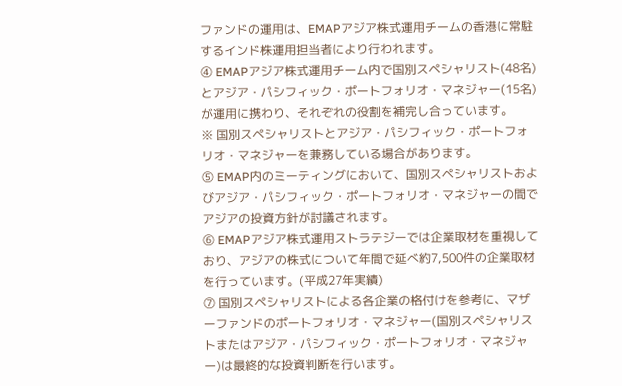ファンドの運用は、EMAPアジア株式運用チームの香港に常駐するインド株運用担当者により行われます。
④ EMAPアジア株式運用チーム内で国別スペシャリスト(48名)とアジア・パシフィック・ポートフォリオ・マネジャー(15名)が運用に携わり、それぞれの役割を補完し合っています。
※ 国別スペシャリストとアジア・パシフィック・ポートフォリオ・マネジャーを兼務している場合があります。
⑤ EMAP内のミーティングにおいて、国別スペシャリストおよびアジア・パシフィック・ポートフォリオ・マネジャーの間でアジアの投資方針が討議されます。
⑥ EMAPアジア株式運用ストラテジーでは企業取材を重視しており、アジアの株式について年間で延べ約7,500件の企業取材を行っています。(平成27年実績)
⑦ 国別スペシャリストによる各企業の格付けを参考に、マザーファンドのポートフォリオ・マネジャー(国別スペシャリストまたはアジア・パシフィック・ポートフォリオ・マネジャー)は最終的な投資判断を行います。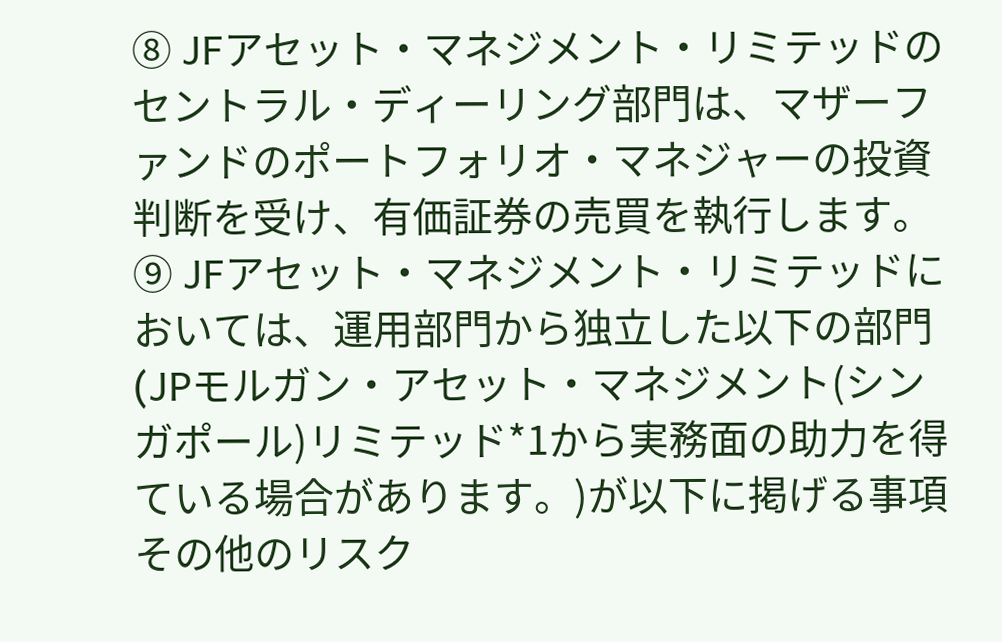⑧ JFアセット・マネジメント・リミテッドのセントラル・ディーリング部門は、マザーファンドのポートフォリオ・マネジャーの投資判断を受け、有価証券の売買を執行します。
⑨ JFアセット・マネジメント・リミテッドにおいては、運用部門から独立した以下の部門(JPモルガン・アセット・マネジメント(シンガポール)リミテッド*1から実務面の助力を得ている場合があります。)が以下に掲げる事項その他のリスク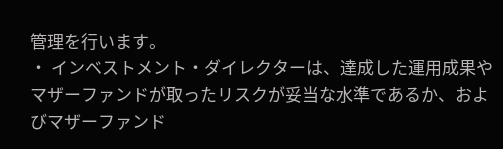管理を行います。
・ インベストメント・ダイレクターは、達成した運用成果やマザーファンドが取ったリスクが妥当な水準であるか、およびマザーファンド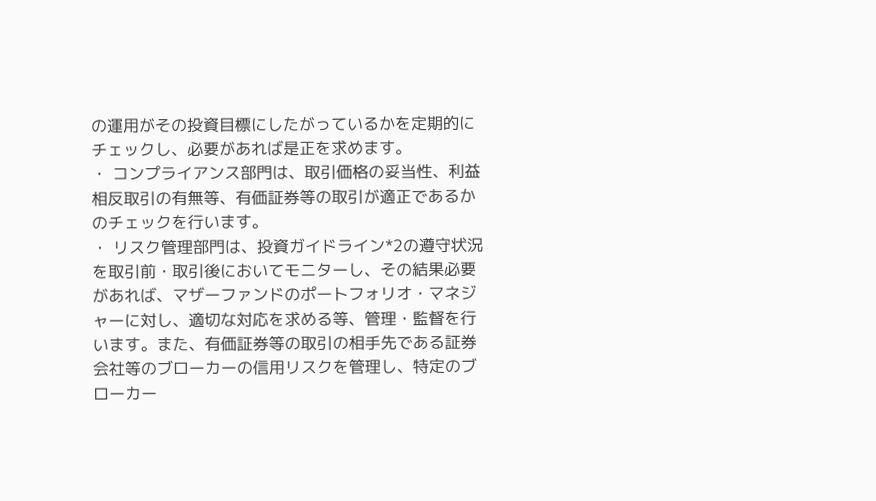の運用がその投資目標にしたがっているかを定期的にチェックし、必要があれば是正を求めます。
・ コンプライアンス部門は、取引価格の妥当性、利益相反取引の有無等、有価証券等の取引が適正であるかのチェックを行います。
・ リスク管理部門は、投資ガイドライン*2の遵守状況を取引前・取引後においてモニターし、その結果必要があれば、マザーファンドのポートフォリオ・マネジャーに対し、適切な対応を求める等、管理・監督を行います。また、有価証券等の取引の相手先である証券会社等のブローカーの信用リスクを管理し、特定のブローカー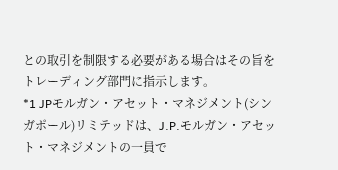との取引を制限する必要がある場合はその旨をトレーディング部門に指示します。
*1 JPモルガン・アセット・マネジメント(シンガポール)リミテッドは、J.P.モルガン・アセット・マネジメントの一員で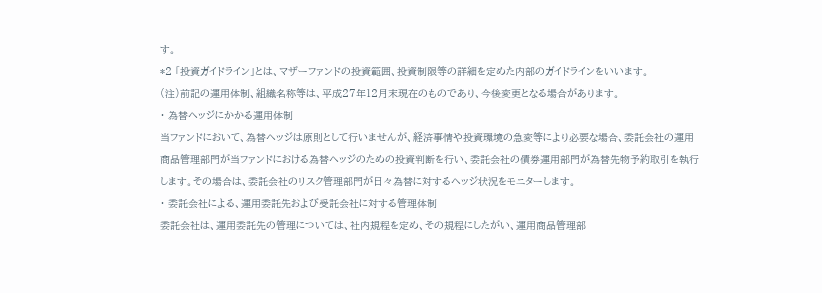す。
*2 「投資ガイドライン」とは、マザーファンドの投資範囲、投資制限等の詳細を定めた内部のガイドラインをいいます。
(注)前記の運用体制、組織名称等は、平成27年12月末現在のものであり、今後変更となる場合があります。
・ 為替ヘッジにかかる運用体制
当ファンドにおいて、為替ヘッジは原則として行いませんが、経済事情や投資環境の急変等により必要な場合、委託会社の運用商品管理部門が当ファンドにおける為替ヘッジのための投資判断を行い、委託会社の債券運用部門が為替先物予約取引を執行します。その場合は、委託会社のリスク管理部門が日々為替に対するヘッジ状況をモニターします。
・ 委託会社による、運用委託先および受託会社に対する管理体制
委託会社は、運用委託先の管理については、社内規程を定め、その規程にしたがい、運用商品管理部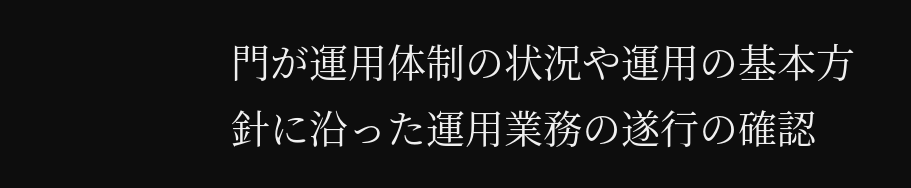門が運用体制の状況や運用の基本方針に沿った運用業務の遂行の確認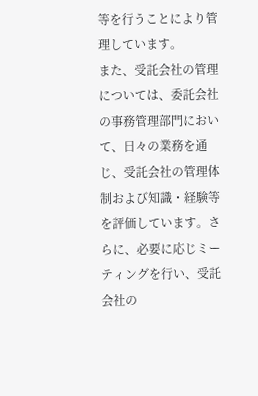等を行うことにより管理しています。
また、受託会社の管理については、委託会社の事務管理部門において、日々の業務を通じ、受託会社の管理体制および知識・経験等を評価しています。さらに、必要に応じミーティングを行い、受託会社の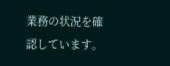業務の状況を確認しています。